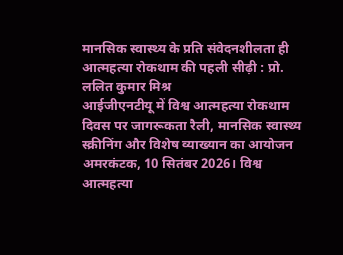मानसिक स्वास्थ्य के प्रति संवेदनशीलता ही आत्महत्या रोकथाम की पहली सीढ़ी : प्रो. ललित कुमार मिश्र
आईजीएनटीयू में विश्व आत्महत्या रोकथाम दिवस पर जागरूकता रैली, मानसिक स्वास्थ्य स्क्रीनिंग और विशेष व्याख्यान का आयोजन
अमरकंटक, 10 सितंबर 2026। विश्व आत्महत्या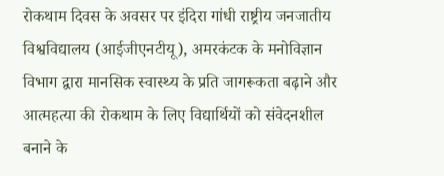रोकथाम दिवस के अवसर पर इंदिरा गांधी राष्ट्रीय जनजातीय विश्वविद्यालय (आईजीएनटीयू), अमरकंटक के मनोविज्ञान विभाग द्वारा मानसिक स्वास्थ्य के प्रति जागरूकता बढ़ाने और आत्महत्या की रोकथाम के लिए विद्यार्थियों को संवेदनशील बनाने के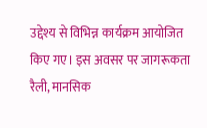उद्देश्य से विभिन्न कार्यक्रम आयोजित किए गए। इस अवसर पर जागरूकता रैली, मानसिक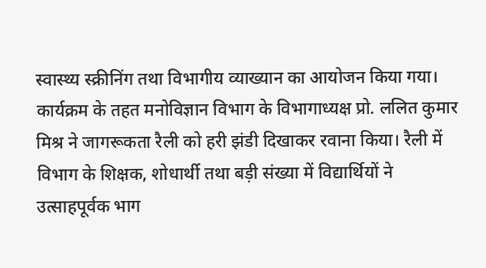स्वास्थ्य स्क्रीनिंग तथा विभागीय व्याख्यान का आयोजन किया गया।
कार्यक्रम के तहत मनोविज्ञान विभाग के विभागाध्यक्ष प्रो. ललित कुमार मिश्र ने जागरूकता रैली को हरी झंडी दिखाकर रवाना किया। रैली में विभाग के शिक्षक, शोधार्थी तथा बड़ी संख्या में विद्यार्थियों ने उत्साहपूर्वक भाग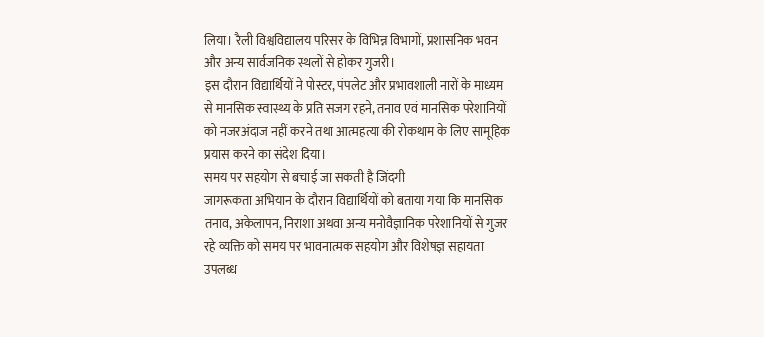लिया। रैली विश्वविद्यालय परिसर के विभिन्न विभागों, प्रशासनिक भवन और अन्य सार्वजनिक स्थलों से होकर गुजरी।
इस दौरान विद्यार्थियों ने पोस्टर, पंपलेट और प्रभावशाली नारों के माध्यम से मानसिक स्वास्थ्य के प्रति सजग रहने, तनाव एवं मानसिक परेशानियों को नजरअंदाज नहीं करने तथा आत्महत्या की रोकथाम के लिए सामूहिक प्रयास करने का संदेश दिया।
समय पर सहयोग से बचाई जा सकती है जिंदगी
जागरूकता अभियान के दौरान विद्यार्थियों को बताया गया कि मानसिक तनाव, अकेलापन, निराशा अथवा अन्य मनोवैज्ञानिक परेशानियों से गुजर रहे व्यक्ति को समय पर भावनात्मक सहयोग और विशेषज्ञ सहायता उपलब्ध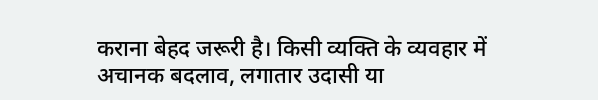कराना बेहद जरूरी है। किसी व्यक्ति के व्यवहार में अचानक बदलाव, लगातार उदासी या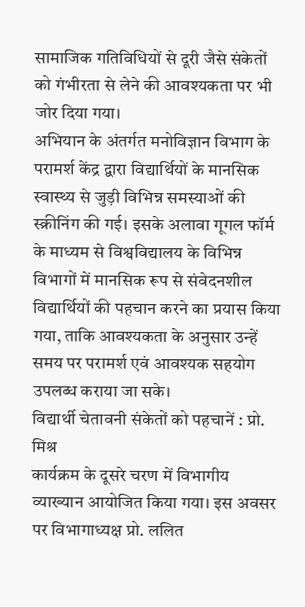सामाजिक गतिविधियों से दूरी जैसे संकेतों को गंभीरता से लेने की आवश्यकता पर भी जोर दिया गया।
अभियान के अंतर्गत मनोविज्ञान विभाग के परामर्श केंद्र द्वारा विद्यार्थियों के मानसिक स्वास्थ्य से जुड़ी विभिन्न समस्याओं की स्क्रीनिंग की गई। इसके अलावा गूगल फॉर्म के माध्यम से विश्वविद्यालय के विभिन्न विभागों में मानसिक रूप से संवेदनशील विद्यार्थियों की पहचान करने का प्रयास किया गया, ताकि आवश्यकता के अनुसार उन्हें समय पर परामर्श एवं आवश्यक सहयोग उपलब्ध कराया जा सके।
विद्यार्थी चेतावनी संकेतों को पहचानें : प्रो. मिश्र
कार्यक्रम के दूसरे चरण में विभागीय व्याख्यान आयोजित किया गया। इस अवसर पर विभागाध्यक्ष प्रो. ललित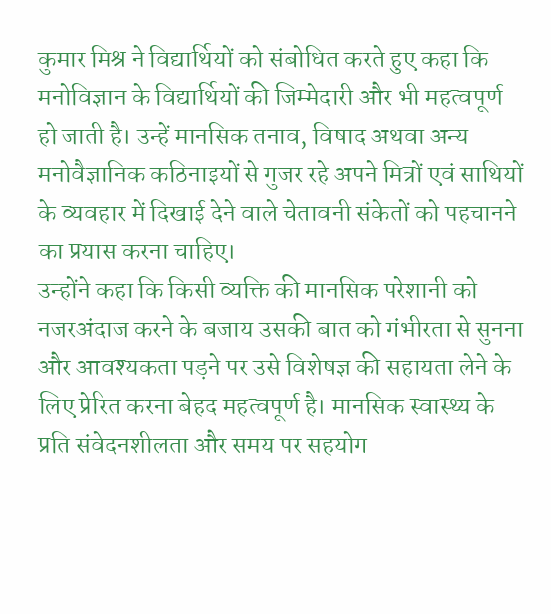कुमार मिश्र ने विद्यार्थियों को संबोधित करते हुए कहा कि मनोविज्ञान के विद्यार्थियों की जिम्मेदारी और भी महत्वपूर्ण हो जाती है। उन्हें मानसिक तनाव, विषाद अथवा अन्य मनोवैज्ञानिक कठिनाइयों से गुजर रहे अपने मित्रों एवं साथियों के व्यवहार में दिखाई देने वाले चेतावनी संकेतों को पहचानने का प्रयास करना चाहिए।
उन्होंने कहा कि किसी व्यक्ति की मानसिक परेशानी को नजरअंदाज करने के बजाय उसकी बात को गंभीरता से सुनना और आवश्यकता पड़ने पर उसे विशेषज्ञ की सहायता लेने के लिए प्रेरित करना बेहद महत्वपूर्ण है। मानसिक स्वास्थ्य के प्रति संवेदनशीलता और समय पर सहयोग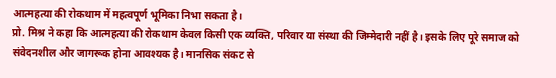आत्महत्या की रोकथाम में महत्वपूर्ण भूमिका निभा सकता है।
प्रो. मिश्र ने कहा कि आत्महत्या की रोकथाम केवल किसी एक व्यक्ति, परिवार या संस्था की जिम्मेदारी नहीं है। इसके लिए पूरे समाज को संवेदनशील और जागरूक होना आवश्यक है। मानसिक संकट से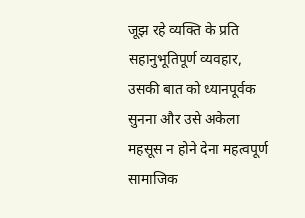जूझ रहे व्यक्ति के प्रति सहानुभूतिपूर्ण व्यवहार, उसकी बात को ध्यानपूर्वक सुनना और उसे अकेला महसूस न होने देना महत्वपूर्ण सामाजिक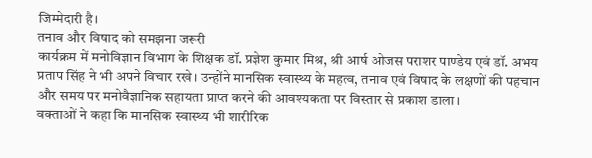जिम्मेदारी है।
तनाव और विषाद को समझना जरूरी
कार्यक्रम में मनोविज्ञान विभाग के शिक्षक डॉ. प्रज्ञेश कुमार मिश्र, श्री आर्ष ओजस पराशर पाण्डेय एवं डॉ. अभय प्रताप सिंह ने भी अपने विचार रखे। उन्होंने मानसिक स्वास्थ्य के महत्व, तनाव एवं विषाद के लक्षणों की पहचान और समय पर मनोवैज्ञानिक सहायता प्राप्त करने की आवश्यकता पर विस्तार से प्रकाश डाला।
वक्ताओं ने कहा कि मानसिक स्वास्थ्य भी शारीरिक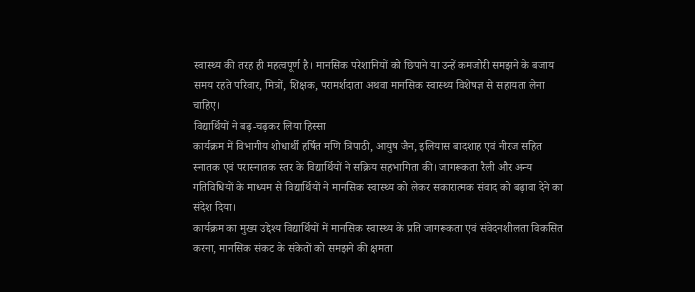स्वास्थ्य की तरह ही महत्वपूर्ण है। मानसिक परेशानियों को छिपाने या उन्हें कमजोरी समझने के बजाय समय रहते परिवार, मित्रों, शिक्षक, परामर्शदाता अथवा मानसिक स्वास्थ्य विशेषज्ञ से सहायता लेना चाहिए।
विद्यार्थियों ने बढ़-चढ़कर लिया हिस्सा
कार्यक्रम में विभागीय शोधार्थी हर्षित मणि त्रिपाठी, आयुष जैन, इलियास बादशाह एवं नीरज सहित स्नातक एवं परास्नातक स्तर के विद्यार्थियों ने सक्रिय सहभागिता की। जागरूकता रैली और अन्य गतिविधियों के माध्यम से विद्यार्थियों ने मानसिक स्वास्थ्य को लेकर सकारात्मक संवाद को बढ़ावा देने का संदेश दिया।
कार्यक्रम का मुख्य उद्देश्य विद्यार्थियों में मानसिक स्वास्थ्य के प्रति जागरूकता एवं संवेदनशीलता विकसित करना, मानसिक संकट के संकेतों को समझने की क्षमता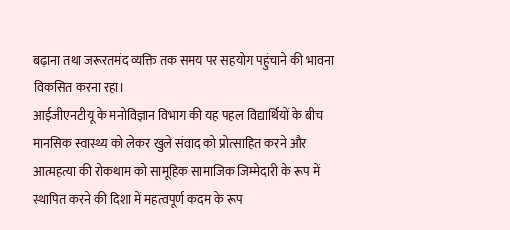बढ़ाना तथा जरूरतमंद व्यक्ति तक समय पर सहयोग पहुंचाने की भावना विकसित करना रहा।
आईजीएनटीयू के मनोविज्ञान विभाग की यह पहल विद्यार्थियों के बीच मानसिक स्वास्थ्य को लेकर खुले संवाद को प्रोत्साहित करने और आत्महत्या की रोकथाम को सामूहिक सामाजिक जिम्मेदारी के रूप में स्थापित करने की दिशा में महत्वपूर्ण कदम के रूप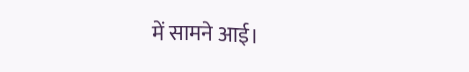में सामने आई।